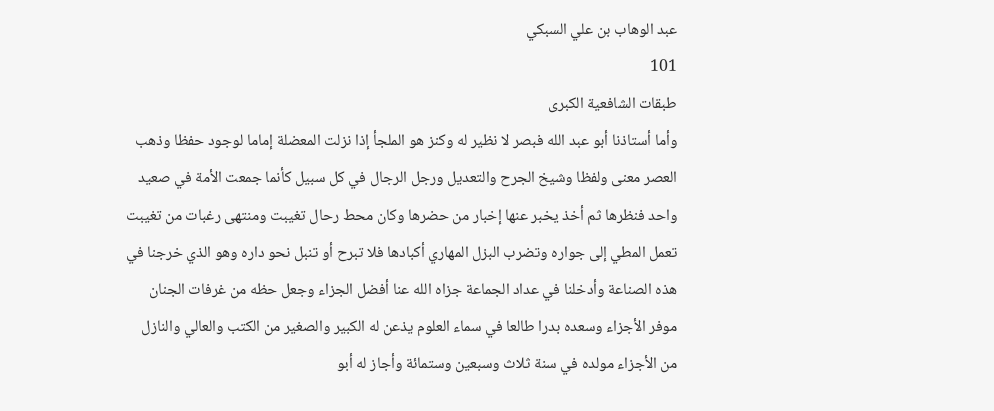عبد الوهاب بن علي السبكي
101
طبقات الشافعية الكبرى
وأما أستاذنا أبو عبد الله فبصر لا نظير له وكنز هو الملجأ إذا نزلت المعضلة إماما لوجود حفظا وذهب العصر معنى ولفظا وشيخ الجرح والتعديل ورجل الرجال في كل سبيل كأنما جمعت الأمة في صعيد واحد فنظرها ثم أخذ يخبر عنها إخبار من حضرها وكان محط رحال تغيبت ومنتهى رغبات من تغيبت تعمل المطي إلى جواره وتضرب البزل المهاري أكبادها فلا تبرح أو تنبل نحو داره وهو الذي خرجنا في هذه الصناعة وأدخلنا في عداد الجماعة جزاه الله عنا أفضل الجزاء وجعل حظه من غرفات الجنان موفر الأجزاء وسعده بدرا طالعا في سماء العلوم يذعن له الكبير والصغير من الكتب والعالي والنازل من الأجزاء مولده في سنة ثلاث وسبعين وستمائة وأجاز له أبو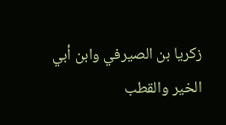زكريا بن الصيرفي وابن أبي الخير والقطب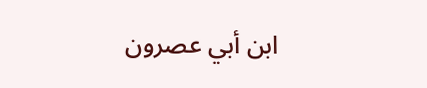ابن أبي عصرون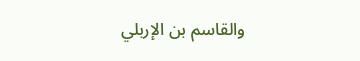والقاسم بن الإربلي